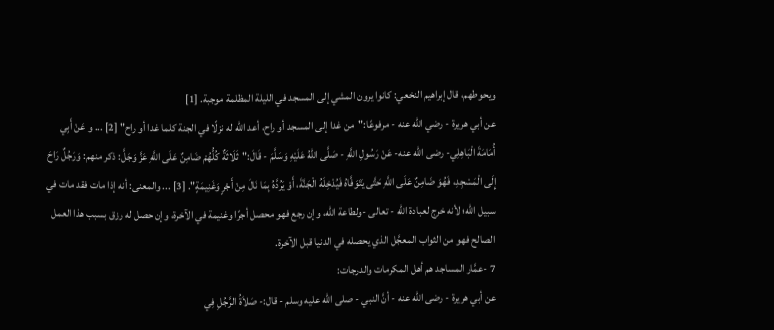ويحوطهم، قال إبراهيم النخعي: كانوا يرون المشي إلى المسجد في الليلة المظلمة موجبة. [1]
عن أبي هريرة - رضي الله عنه - مرفوعًا:"من غدا إلى المسجد أو راح، أعد الله له نزلًا في الجنة كلما غدا أو راح" [2] ... و عَنْ أَبِي أُمَامَةَ الْبَاهِلِي- رضى الله عنه- عَنْ رَسُولِ اللَّهِ - صَلَّى اللهُ عَلَيْهِ وَسَلَّمَ - قَالَ:"ثَلَاثَةٌ كُلُّهُمْ ضَامِنٌ عَلَى اللَّهِ عَزَّ وَجَلَّ: ذكر منهم: وَرَجُلٌ رَاحَ إِلَى الْمَسْجِدِ، فَهُوَ ضَامِنٌ عَلَى اللَّهِ حَتَّى يَتَوَفَّاهُ فَيُدْخِلَهُ الْجَنَّةَ، أَوْ يَرُدَّهُ بِمَا نَالَ مِنْ أَجْرٍ وَغَنِيمَةٍ". [3] ... والمعنى: أنه إذا مات فقد مات في سبيل الله؛ لأنه خرج لعبادة الله - تعالى -ولطاعة الله، وإن رجع فهو محصل أجرًا وغنيمة في الآخرة، وإن حصل له رزق بسبب هذا العمل الصالح فهو من الثواب المعجَّل الذي يحصله في الدنيا قبل الآخرة.
7 -عمَّار المساجد هم أهل المكرمات والدرجات:
عن أبي هريرة - رضى الله عنه - أنَّ النبي - صلى الله عليه وسلم - قال:- صَلاَةُ الرَّجُلِ فِي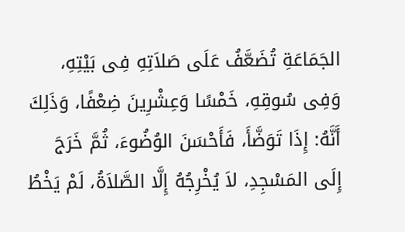الجَمَاعَةِ تُضَعَّفُ عَلَى صَلاَتِهِ فِى بَيْتِهِ، وَفِى سُوقِهِ، خَمْسًا وَعِشْرِينَ ضِعْفًا، وَذَلِكَ أَنَّهُ: إِذَا تَوَضَّأَ، فَأَحْسَنَ الوُضُوءَ، ثُمَّ خَرَجَ إِلَى المَسْجِدِ، لاَ يُخْرِجُهُ إِلَّا الصَّلاَةُ، لَمْ يَخْطُ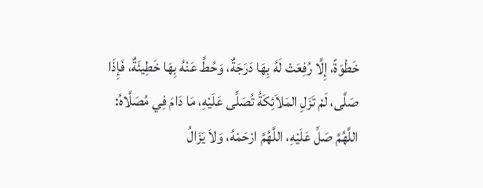خَطْوَةً، إِلَّا رُفِعَتْ لَهُ بِهَا دَرَجَةٌ، وَحُطَّ عَنْهُ بِهَا خَطِيئَةٌ، فَإِذَا صَلَّى، لَمْ تَزَلِ المَلاَئِكَةُ تُصَلِّى عَلَيْهِ، مَا دَامَ فِي مُصَلَّاهُ: اللَّهُمَّ صَلِّ عَلَيْهِ، اللَّهُمَّ ارْحَمْهُ، وَلاَ يَزَالُ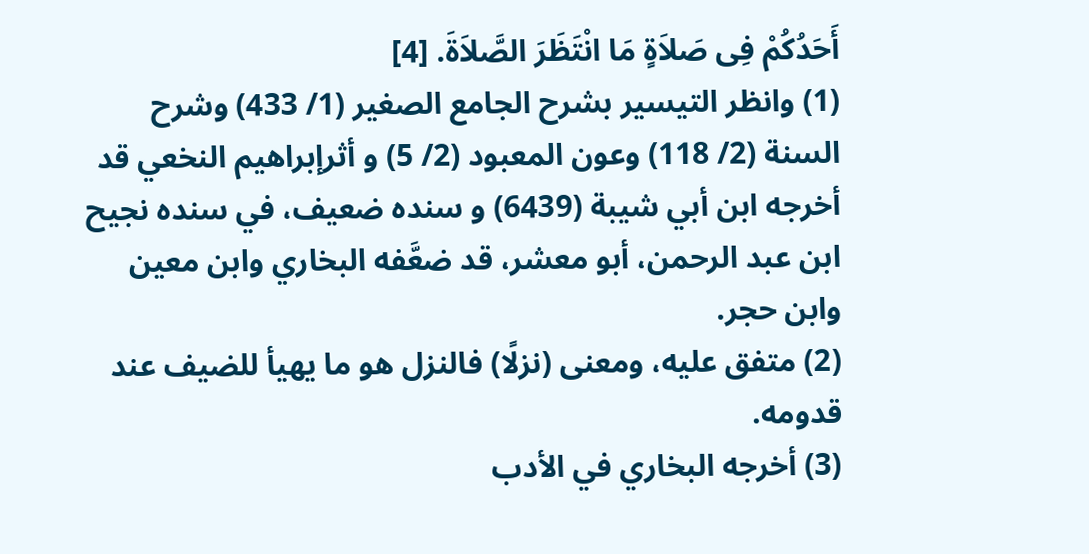أَحَدُكُمْ فِى صَلاَةٍ مَا انْتَظَرَ الصَّلاَةَ. [4]
(1) وانظر التيسير بشرح الجامع الصغير (1/ 433) وشرح السنة (2/ 118) وعون المعبود (2/ 5) و أثرإبراهيم النخعي قد أخرجه ابن أبي شيبة (6439) و سنده ضعيف، في سنده نجيح ابن عبد الرحمن، أبو معشر، قد ضعَّفه البخاري وابن معين وابن حجر.
(2) متفق عليه، ومعنى (نزلًا) فالنزل هو ما يهيأ للضيف عند قدومه.
(3) أخرجه البخاري في الأدب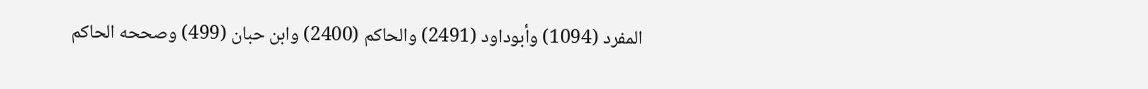المفرد (1094) وأبوداود (2491) والحاكم (2400) وابن حبان (499) وصححه الحاكم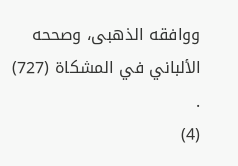ووافقه الذهبى، وصححه الألباني في المشكاة (727) .
(4)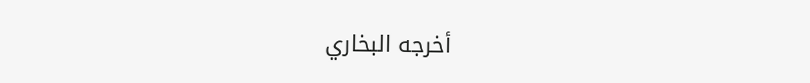أخرجه البخاري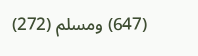(647) ومسلم (272)